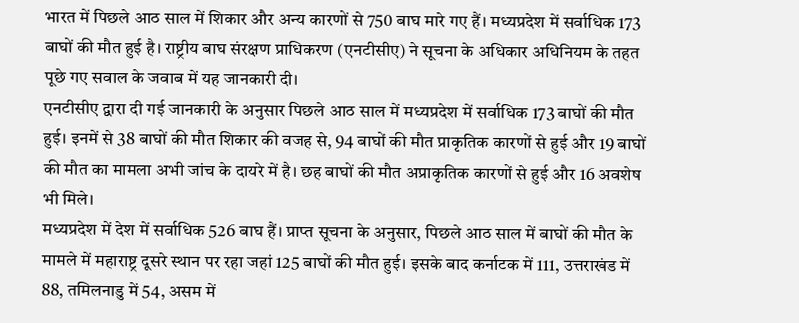भारत में पिछले आठ साल में शिकार और अन्य कारणों से 750 बाघ मारे गए हैं। मध्यप्रदेश में सर्वाधिक 173 बाघों की मौत हुई है। राष्ट्रीय बाघ संरक्षण प्राधिकरण (एनटीसीए) ने सूचना के अधिकार अधिनियम के तहत पूछे गए सवाल के जवाब में यह जानकारी दी।
एनटीसीए द्वारा दी गई जानकारी के अनुसार पिछले आठ साल में मध्यप्रदेश में सर्वाधिक 173 बाघों की मौत हुई। इनमें से 38 बाघों की मौत शिकार की वजह से, 94 बाघों की मौत प्राकृतिक कारणों से हुई और 19 बाघों की मौत का मामला अभी जांच के दायरे में है। छह बाघों की मौत अप्राकृतिक कारणों से हुई और 16 अवशेष भी मिले।
मध्यप्रदेश में देश में सर्वाधिक 526 बाघ हैं। प्राप्त सूचना के अनुसार, पिछले आठ साल में बाघों की मौत के मामले में महाराष्ट्र दूसरे स्थान पर रहा जहां 125 बाघों की मौत हुई। इसके बाद कर्नाटक में 111, उत्तराखंड में 88, तमिलनाडु में 54, असम में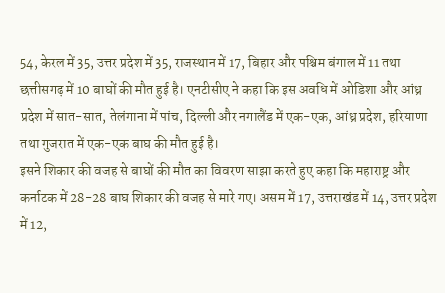54, केरल में 35, उत्तर प्रदेश में 35, राजस्थान में 17, बिहार और पश्चिम बंगाल में 11 तथा छत्तीसगढ़ में 10 बाघों की मौत हुई है। एनटीसीए ने कहा कि इस अवधि में ओडिशा और आंध्र प्रदेश में सात-सात, तेलंगाना में पांच, दिल्ली और नगालैंड में एक-एक, आंध्र प्रदेश, हरियाणा तथा गुजरात में एक-एक बाघ की मौत हुई है।
इसने शिकार की वजह से बाघों की मौत का विवरण साझा करते हुए कहा कि महाराष्ट्र और कर्नाटक में 28-28 बाघ शिकार की वजह से मारे गए। असम में 17, उत्तराखंड में 14, उत्तर प्रदेश में 12,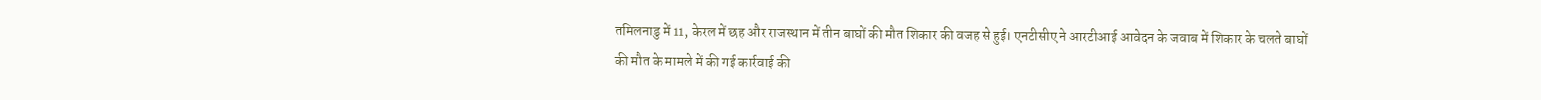तमिलनाडु में 11, केरल में छह और राजस्थान में तीन बाघों की मौत शिकार की वजह से हुई। एनटीसीए ने आरटीआई आवेदन के जवाब में शिकार के चलते बाघों की मौत के मामले में की गई कार्रवाई की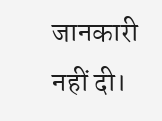जानकारी नहीं दी।